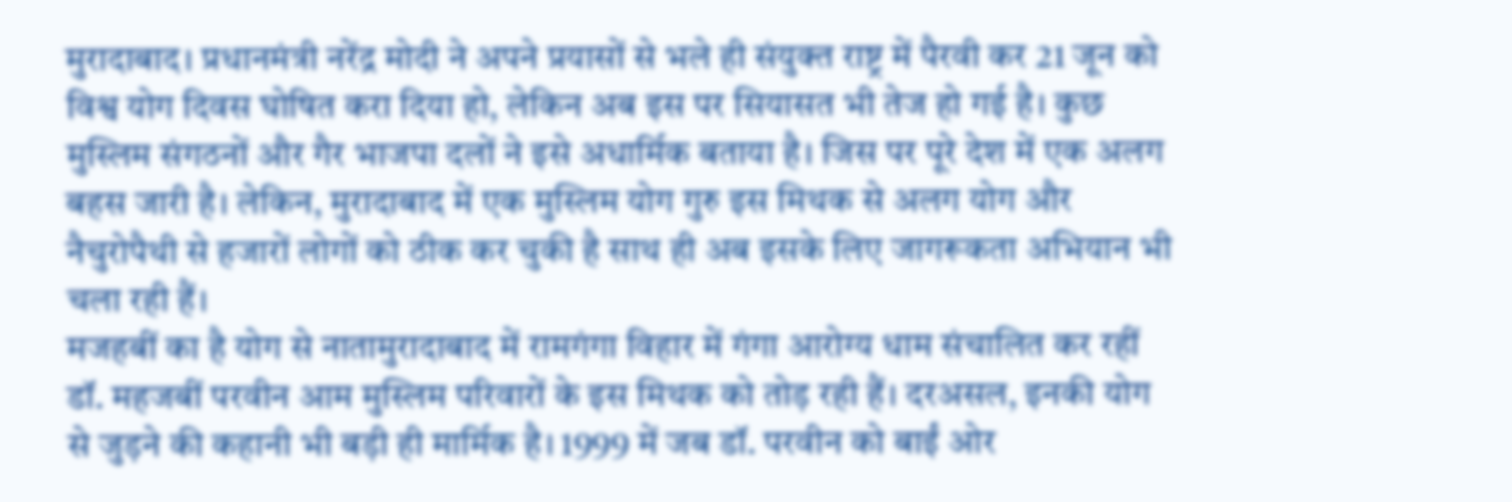मुरादाबाद। प्रधानमंत्री नरेंद्र मोदी ने अपने प्रयासों से भले ही संयुक्त राष्ट्र में पैरवी कर 21 जून को विश्व योग दिवस घोषित करा दिया हो, लेकिन अब इस पर सियासत भी तेज हो गई है। कुछ मुस्लिम संगठनों और गैर भाजपा दलों ने इसे अधार्मिक बताया है। जिस पर पूरे देश में एक अलग बहस जारी है। लेकिन, मुरादाबाद में एक मुस्लिम योग गुरु इस मिथक से अलग योग और नैचुरोपैथी से हजारों लोगों को ठीक कर चुकी है साथ ही अब इसके लिए जागरूकता अभियान भी चला रही हैं।
मजहबीं का है योग से नातामुरादाबाद में रामगंगा विहार में गंगा आरोग्य धाम संचालित कर रहीं डॉ. महजबीं परवीन आम मुस्लिम परिवारों के इस मिथक को तोड़ रही हैं। दरअसल, इनकी योग से जुड़ने की कहानी भी बड़ी ही मार्मिक है। 1999 में जब डॉ. परवीन को बाईं ओर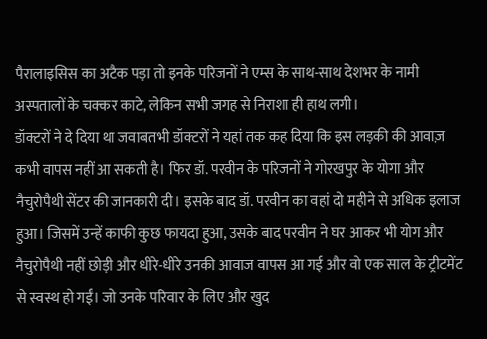पैरालाइसिस का अटैक पड़ा तो इनके परिजनों ने एम्स के साथ-साथ देशभर के नामी अस्पतालों के चक्कर काटे, लेकिन सभी जगह से निराशा ही हाथ लगी।
डॉक्टरों ने दे दिया था जवाबतभी डॉक्टरों ने यहां तक कह दिया कि इस लड़की की आवाज़ कभी वापस नहीं आ सकती है। फिर डॉ. परवीन के परिजनों ने गोरखपुर के योगा और नैचुरोपैथी सेंटर की जानकारी दी। इसके बाद डॉ. परवीन का वहां दो महीने से अधिक इलाज हुआ। जिसमें उन्हें काफी कुछ फायदा हुआ, उसके बाद परवीन ने घर आकर भी योग और नैचुरोपैथी नहीं छोड़ी और धीरे-धीरे उनकी आवाज वापस आ गई और वो एक साल के ट्रीटमेंट से स्वस्थ हो गईं। जो उनके परिवार के लिए और खुद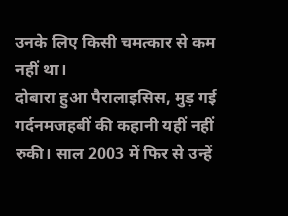उनके लिए किसी चमत्कार से कम नहीं था।
दोबारा हुआ पैरालाइसिस, मुड़ गई गर्दनमजहबीं की कहानी यहीं नहीं रुकी। साल 2003 में फिर से उन्हें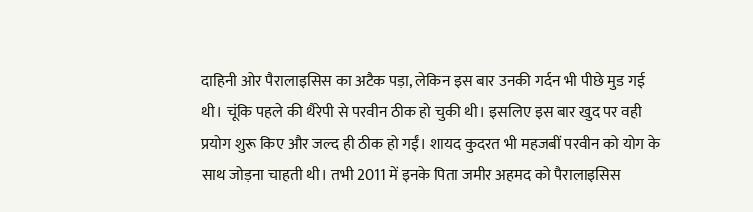दाहिनी ओर पैरालाइसिस का अटैक पड़ा, लेकिन इस बार उनकी गर्दन भी पीछे मुड गई थी। चूंकि पहले की थैरेपी से परवीन ठीक हो चुकी थी। इसलिए इस बार खुद पर वही प्रयोग शुरू किए और जल्द ही ठीक हो गईं। शायद कुदरत भी महजबीं परवीन को योग के साथ जोड़ना चाहती थी। तभी 2011 में इनके पिता जमीर अहमद को पैरालाइसिस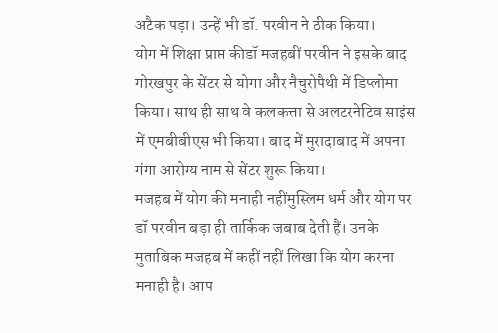अटैक पड़ा। उन्हें भी डॉ. परवीन ने ठीक किया।
योग में शिक्षा प्राप्त कीडॉ मजहबीं परवीन ने इसके बाद गोरखपुर के सेंटर से योगा और नैचुरोपैथी में डिप्लोमा किया। साथ ही साथ वे कलकत्ता से अलटरनेटिव साइंस में एमबीबीएस भी किया। बाद में मुरादाबाद में अपना गंगा आरोग्य नाम से सेंटर शुरू किया।
मजहब में योग की मनाही नहींमुस्लिम धर्म और योग पर डॉ परवीन बड़ा ही तार्किक जबाब देती हैं। उनके मुताबिक मजहब में कहीं नहीं लिखा कि योग करना मनाही है। आप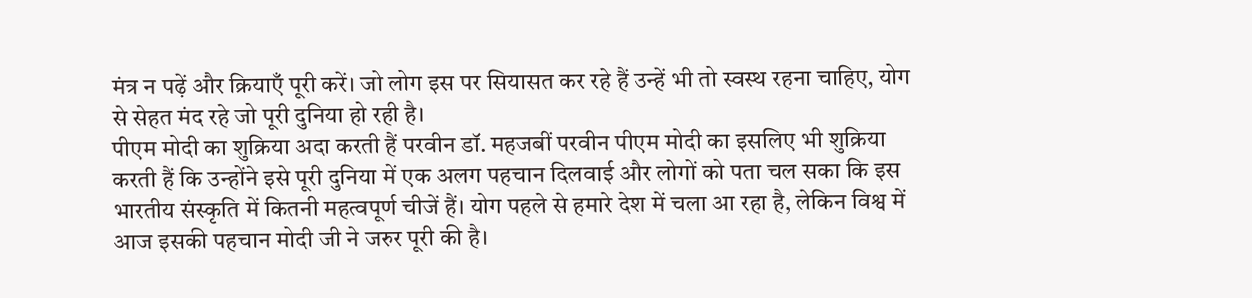मंत्र न पढ़ें और क्रियाएँ पूरी करें। जो लोग इस पर सियासत कर रहे हैं उन्हें भी तो स्वस्थ रहना चाहिए, योग से सेहत मंद रहे जो पूरी दुनिया हो रही है।
पीएम मोदी का शुक्रिया अदा करती हैं परवीन डॉ. महजबीं परवीन पीएम मोदी का इसलिए भी शुक्रिया करती हैं कि उन्होंने इसे पूरी दुनिया में एक अलग पहचान दिलवाई और लोगों को पता चल सका कि इस भारतीय संस्कृति में कितनी महत्वपूर्ण चीजें हैं। योग पहले से हमारे देश में चला आ रहा है, लेकिन विश्व में आज इसकी पहचान मोदी जी ने जरुर पूरी की है।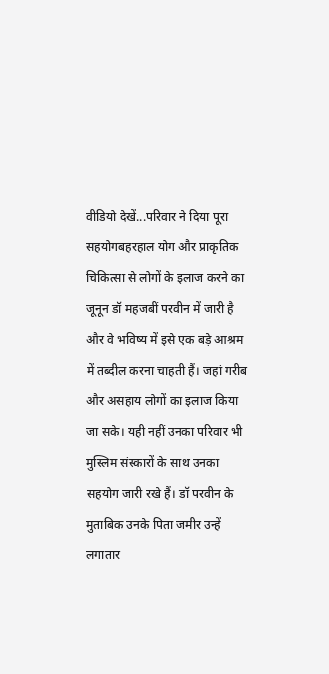वीडियो देखें...परिवार ने दिया पूरा सहयोगबहरहाल योग और प्राकृतिक चिकित्सा से लोगों के इलाज करने का जूनून डॉ महजबीं परवीन में जारी है और वे भविष्य में इसे एक बड़े आश्रम में तब्दील करना चाहती हैं। जहां गरीब और असहाय लोगों का इलाज किया जा सके। यही नहीं उनका परिवार भी मुस्लिम संस्कारों के साथ उनका सहयोग जारी रखे हैं। डॉ परवीन के मुताबिक उनके पिता जमीर उन्हें लगातार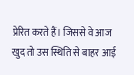प्रेरित करते हैं। जिससे वे आज खुद तो उस स्थिति से बाहर आई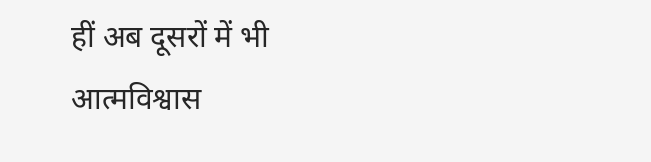हीं अब दूसरों में भी आत्मविश्वास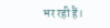भर रही हैं।